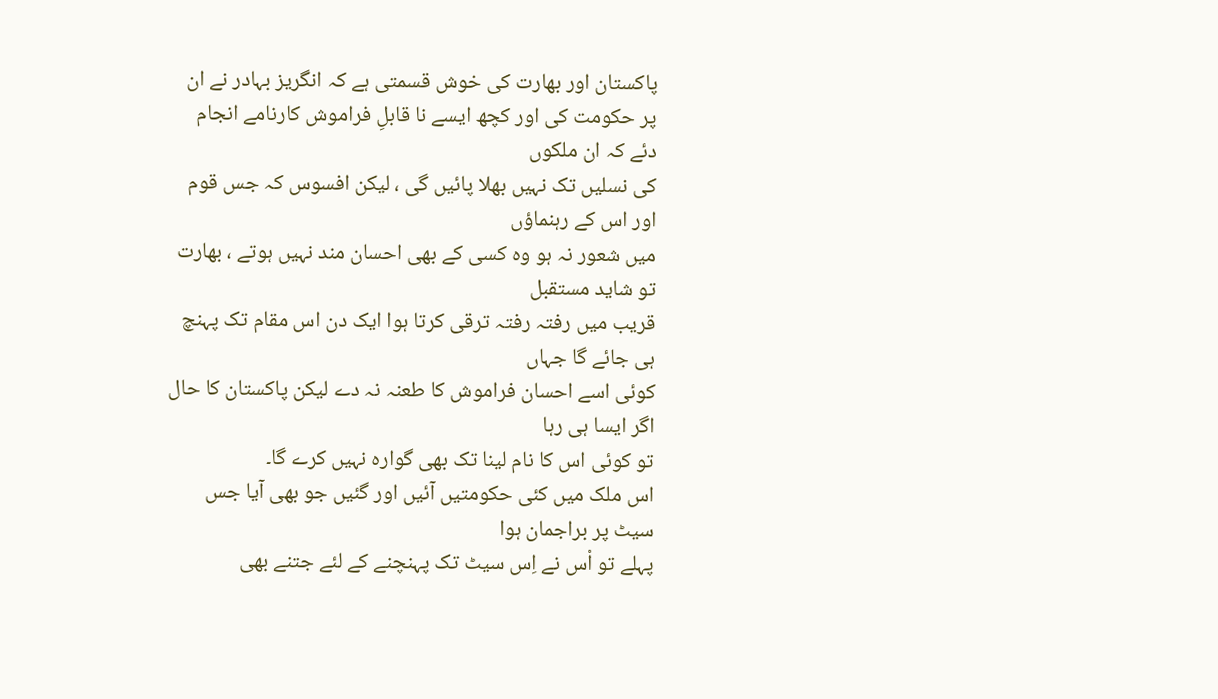پاکستان اور بھارت کی خوش قسمتی ہے کہ انگریز بہادر نے ان
پر حکومت کی اور کچھ ایسے نا قابلِ فراموش کارنامے انجام دئے کہ ان ملکوں
کی نسلیں تک نہیں بھلا پائیں گی ، لیکن افسوس کہ جس قوم اور اس کے رہنماؤں
میں شعور نہ ہو وہ کسی کے بھی احسان مند نہیں ہوتے ، بھارت تو شاید مستقبل
قریب میں رفتہ رفتہ ترقی کرتا ہوا ایک دن اس مقام تک پہنچ ہی جائے گا جہاں
کوئی اسے احسان فراموش کا طعنہ نہ دے لیکن پاکستان کا حال اگر ایسا ہی رہا
تو کوئی اس کا نام لینا تک بھی گوارہ نہیں کرے گا۔
اس ملک میں کئی حکومتیں آئیں اور گئیں جو بھی آیا جس سیٹ پر براجمان ہوا
پہلے تو اْس نے اِس سیٹ تک پہنچنے کے لئے جتنے بھی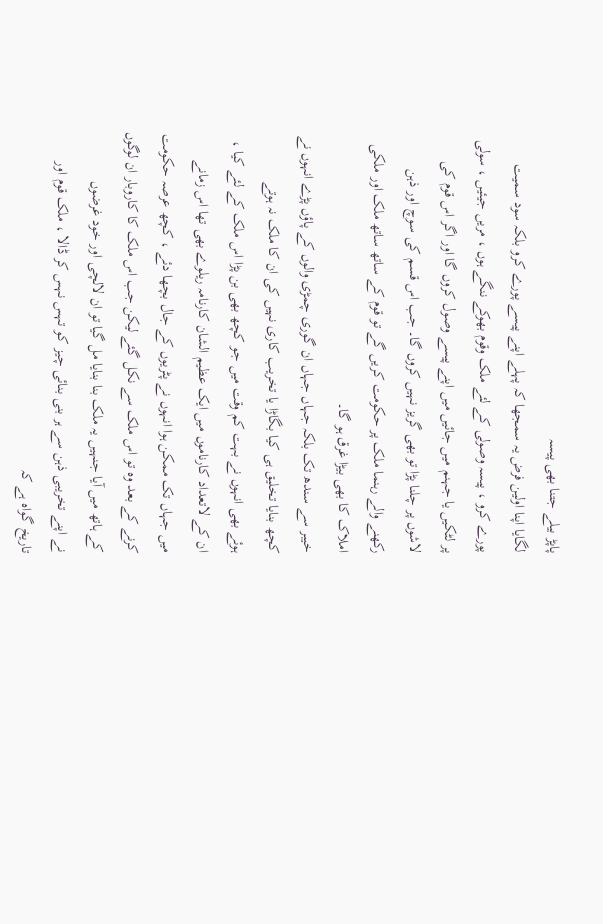پاپڑ بیلے جتنا بھی پیسہ
لگایا اپنا اولین فرض یہ سمجھا کہ پہلے اپنے پیسے پورے کرو بلکہ سود سمیت
پورے کرو ، پیسہ وصولی کے لئے ملک وقوم بھوکے ننگے ہوں ، مریں جیئیں ، سولی
پر لٹکیں یا جہنم میں جائیں میں اپنے پیسے وصول کروں گا اور اگر اس قوم کی
لاشوں پر چلنا پڑا تو بھی گریز نہیں کروں گا۔ جب اس قسم کی سوچ اور ذہن
رکھنے والے رہنما ملک پر حکومت کریں گے تو قوم کے ساتھ ساتھ ملک اور ملکی
املاک کا بھی بیڑا غرق ہو گا۔
خیبر سے سندھ تک بلکہ جہاں جہاں ان گوری چمڑی والوں کے پاؤں پڑے انہوں نے
کچھ بنایا تخلیق ہی کیا بگاڑا یا تخریب کاری نہیں کی ان کا ملک نہ ہوتے
ہوئے بھی انہوں نے بہت کم وقت میں جو کچھ بھی بن پڑا اس ملک کے لئے کیا ،
ان کے لاتعداد کارناموں میں ایک عظیم الشان کارنامہ ریلوے بھی تھا اس زمانے
میں جہاں تک ممکن ہوا انہوں نے پٹریوں کے جال بچھا دئے ، کچھ عرصہ حکومت
کرنے کے بعد وہ تو اس ملک سے نکل گئے لیکن جب اس ملک کا کاروبار ان لوگوں
کے ہاتھ میں آیا جنہیں یہ ملک بنا بنایا مل گیا تو ان لالچی اور خود غرضوں
نے اپنے تخریبی ذہن سے ہر بنی بنائی چیز کو تہس نہس کر ڈالا ، ملک قوم اور
تاریخ گواہ ہے کہ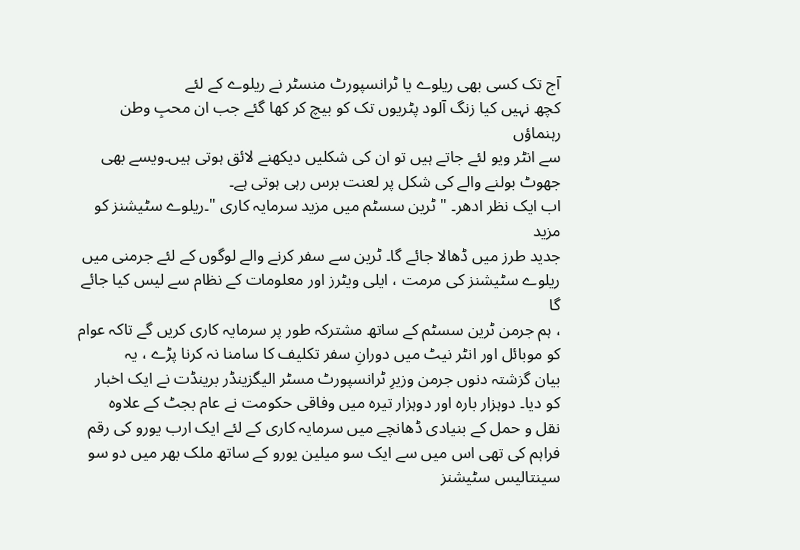آج تک کسی بھی ریلوے یا ٹرانسپورٹ منسٹر نے ریلوے کے لئے
کچھ نہیں کیا زنگ آلود پٹریوں تک کو بیچ کر کھا گئے جب ان محبِ وطن رہنماؤں
سے انٹر ویو لئے جاتے ہیں تو ان کی شکلیں دیکھنے لائق ہوتی ہیں۔ویسے بھی
جھوٹ بولنے والے کی شکل پر لعنت برس رہی ہوتی ہے۔
اب ایک نظر ادھر۔ " ٹرین سسٹم میں مزید سرمایہ کاری "۔ریلوے سٹیشنز کو مزید
جدید طرز میں ڈھالا جائے گا۔ ٹرین سے سفر کرنے والے لوگوں کے لئے جرمنی میں
ریلوے سٹیشنز کی مرمت ، ایلی ویٹرز اور معلومات کے نظام سے لیس کیا جائے گا
، ہم جرمن ٹرین سسٹم کے ساتھ مشترکہ طور پر سرمایہ کاری کریں گے تاکہ عوام
کو موبائل اور انٹر نیٹ میں دورانِ سفر تکلیف کا سامنا نہ کرنا پڑے ، یہ
بیان گزشتہ دنوں جرمن وزیرِ ٹرانسپورٹ مسٹر الیگزینڈر برینڈت نے ایک اخبار
کو دیا۔ دوہزار بارہ اور دوہزار تیرہ میں وفاقی حکومت نے عام بجٹ کے علاوہ
نقل و حمل کے بنیادی ڈھانچے میں سرمایہ کاری کے لئے ایک ارب یورو کی رقم
فراہم کی تھی اس میں سے ایک سو میلین یورو کے ساتھ ملک بھر میں دو سو
سینتالیس سٹیشنز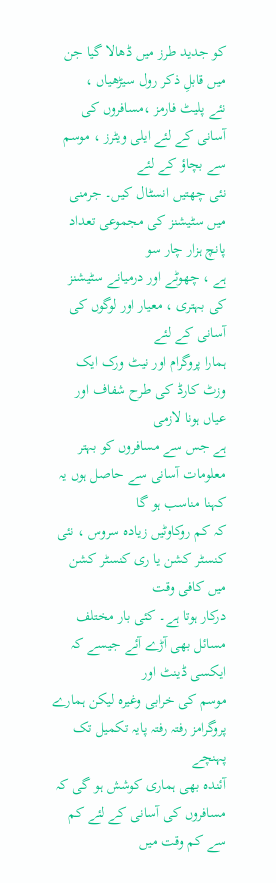کو جدید طرز میں ڈھالا گیا جن میں قابلِ ذکر رول سیڑھیاں ،
نئے پلیٹ فارمز ،مسافروں کی آسانی کے لئے ایلی ویٹرز ، موسم سے بچاؤ کے لئے
نئی چھتیں انسٹال کیں۔ جرمنی میں سٹیشنز کی مجموعی تعداد پانچ ہزار چار سو
ہے ، چھوٹے اور درمیانے سٹیشنز کی بہتری ، معیار اور لوگوں کی آسانی کے لئے
ہمارا پروگرام اور نیٹ ورک ایک وزٹ کارڈ کی طرح شفاف اور عیاں ہونا لازمی
ہے جس سے مسافروں کو بہتر معلومات آسانی سے حاصل ہوں یہ کہنا مناسب ہو گا
کہ کم روکاوٹیں زیادہ سروس ، نئی کنسٹر کشن یا ری کنسٹر کشن میں کافی وقت
درکار ہوتا ہے۔ کئی بار مختلف مسائل بھی آڑے آئے جیسے کہ ایکسی ڈینٹ اور
موسم کی خرابی وغیرہ لیکن ہمارے پروگرامز رفتہ رفتہ پایہ تکمیل تک پہنچے
آئندہ بھی ہماری کوشش ہو گی کہ مسافروں کی آسانی کے لئے کم سے کم وقت میں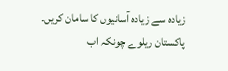زیادہ سے زیادہ آسانیوں کا سامان کریں۔
پاکستان ریلوے چونکہ اب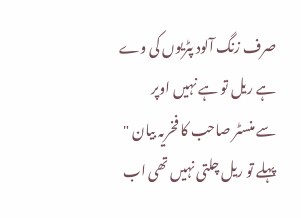صرف زنگ آلود پٹریوں کی وے ہے ریل تو ہے نہیں اوپر
سے منسٹر صاحب کا فخریہ بیان " پہلے تو ریل چلتی نہیں تھی اب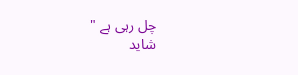چل رہی ہے "
شاید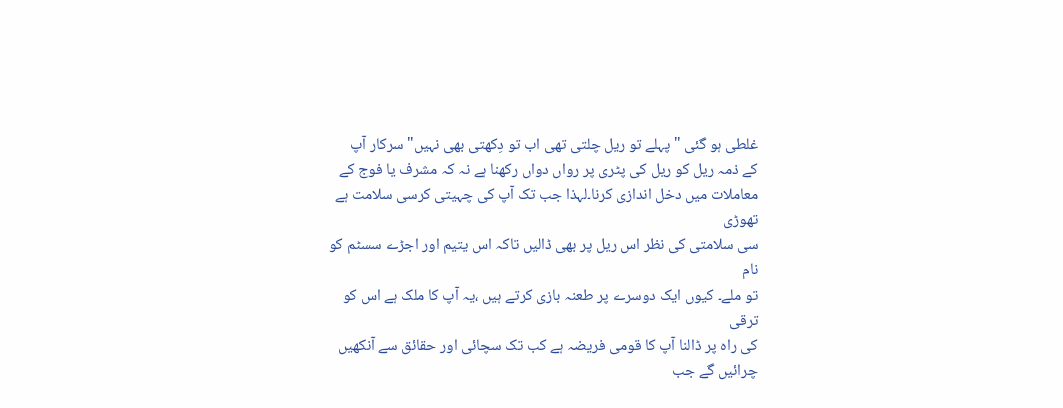غلطی ہو گئی " پہلے تو ریل چلتی تھی اب تو دِکھتی بھی نہیں"سرکار آپ
کے ذمہ ریل کو ریل کی پٹری پر رواں دواں رکھنا ہے نہ کہ مشرف یا فوج کے
معاملات میں دخل اندازی کرنا۔لہذا جب تک آپ کی چہیتی کرسی سلامت ہے تھوڑی
سی سلامتی کی نظر اس ریل پر بھی ڈالیں تاکہ اس یتیم اور اجڑے سسٹم کو نام
تو ملے۔ کیوں ایک دوسرے پر طعنہ بازی کرتے ہیں ،یہ آپ کا ملک ہے اس کو ترقی
کی راہ پر ڈالنا آپ کا قومی فریضہ ہے کب تک سچائی اور حقائق سے آنکھیں
چرائیں گے جب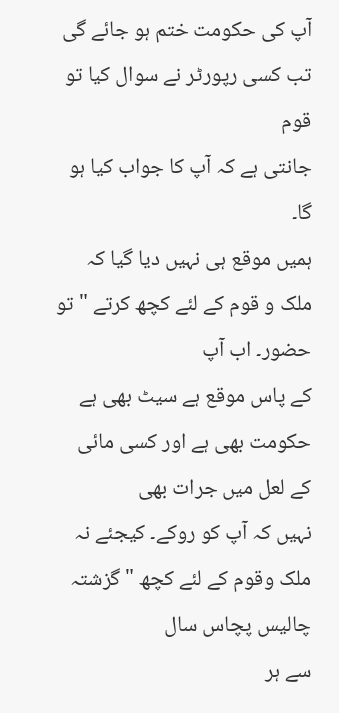آپ کی حکومت ختم ہو جائے گی تب کسی رپورٹر نے سوال کیا تو قوم
جانتی ہے کہ آپ کا جواب کیا ہو گا۔
ہمیں موقع ہی نہیں دیا گیا کہ ملک و قوم کے لئے کچھ کرتے " تو حضور۔ اب آپ
کے پاس موقع ہے سیٹ بھی ہے حکومت بھی ہے اور کسی مائی کے لعل میں جرات بھی
نہیں کہ آپ کو روکے۔ کیجئے نہ ملک وقوم کے لئے کچھ " گزشتہ چالیس پچاس سال
سے ہر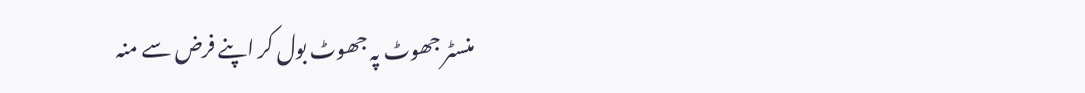منسٹر جھوٹ پہ جھوٹ بول کر اپنے فرض سے منہ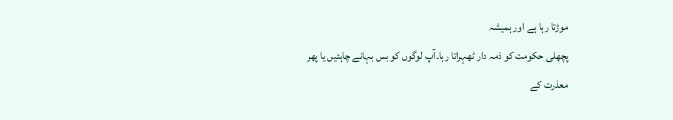موڑتا رہا ہے اور ہمیشہ
پچھلی حکومت کو ذمہ دار ٹھہراتا رہا۔آپ لوگوں کو بس بہانے چاہئیں یا پھر
معذرت کے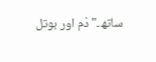ساتھ۔" دْم اور بوتل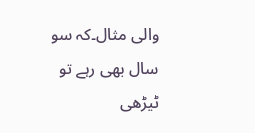والی مثال۔کہ سو سال بھی رہے تو ٹیڑھی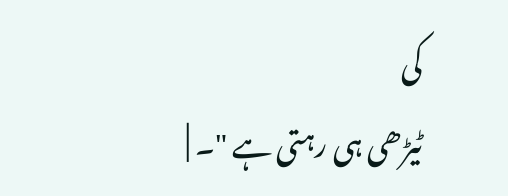کی
ٹیڑھی ہی رہتی ہے "۔ |